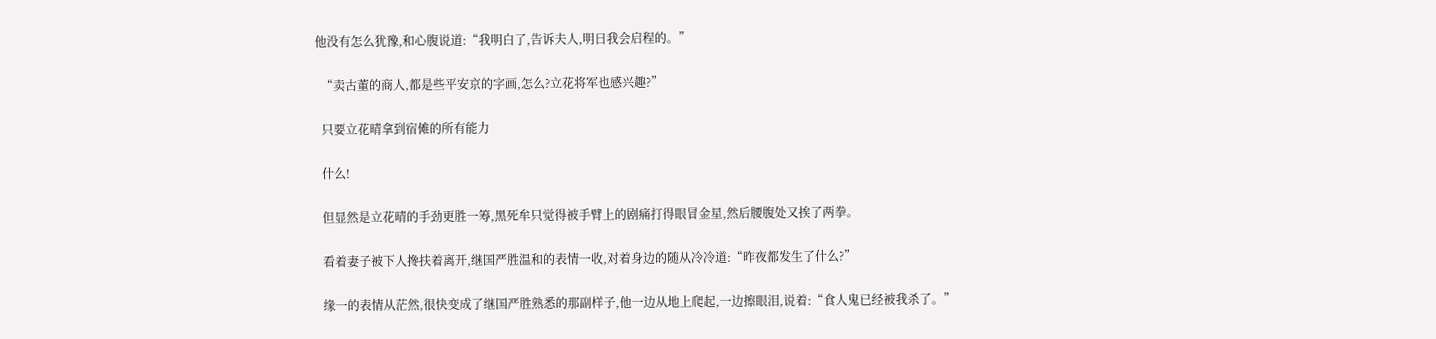他没有怎么犹豫,和心腹说道:“我明白了,告诉夫人,明日我会启程的。”

  “卖古董的商人,都是些平安京的字画,怎么?立花将军也感兴趣?”

  只要立花晴拿到宿傩的所有能力

  什么!

  但显然是立花晴的手劲更胜一筹,黑死牟只觉得被手臂上的剧痛打得眼冒金星,然后腰腹处又挨了两拳。

  看着妻子被下人搀扶着离开,继国严胜温和的表情一收,对着身边的随从冷冷道:“昨夜都发生了什么?”

  缘一的表情从茫然,很快变成了继国严胜熟悉的那副样子,他一边从地上爬起,一边擦眼泪,说着:“食人鬼已经被我杀了。”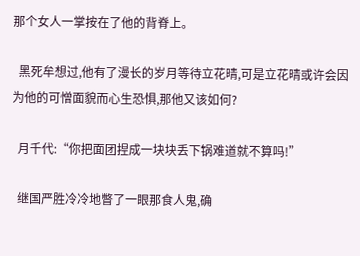那个女人一掌按在了他的背脊上。

  黑死牟想过,他有了漫长的岁月等待立花晴,可是立花晴或许会因为他的可憎面貌而心生恐惧,那他又该如何?

  月千代:“你把面团捏成一块块丢下锅难道就不算吗!”

  继国严胜冷冷地瞥了一眼那食人鬼,确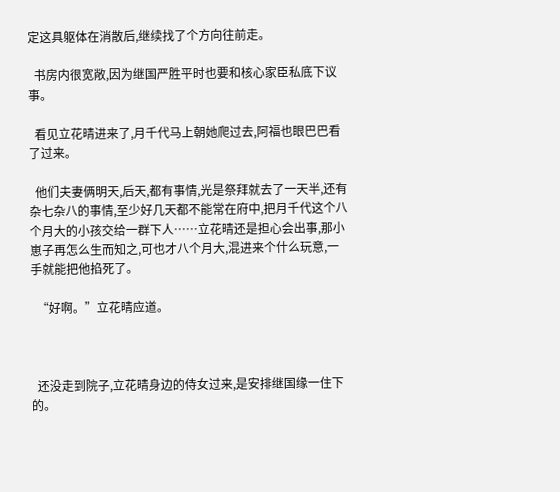定这具躯体在消散后,继续找了个方向往前走。

  书房内很宽敞,因为继国严胜平时也要和核心家臣私底下议事。

  看见立花晴进来了,月千代马上朝她爬过去,阿福也眼巴巴看了过来。

  他们夫妻俩明天,后天,都有事情,光是祭拜就去了一天半,还有杂七杂八的事情,至少好几天都不能常在府中,把月千代这个八个月大的小孩交给一群下人……立花晴还是担心会出事,那小崽子再怎么生而知之,可也才八个月大,混进来个什么玩意,一手就能把他掐死了。

  “好啊。”立花晴应道。



  还没走到院子,立花晴身边的侍女过来,是安排继国缘一住下的。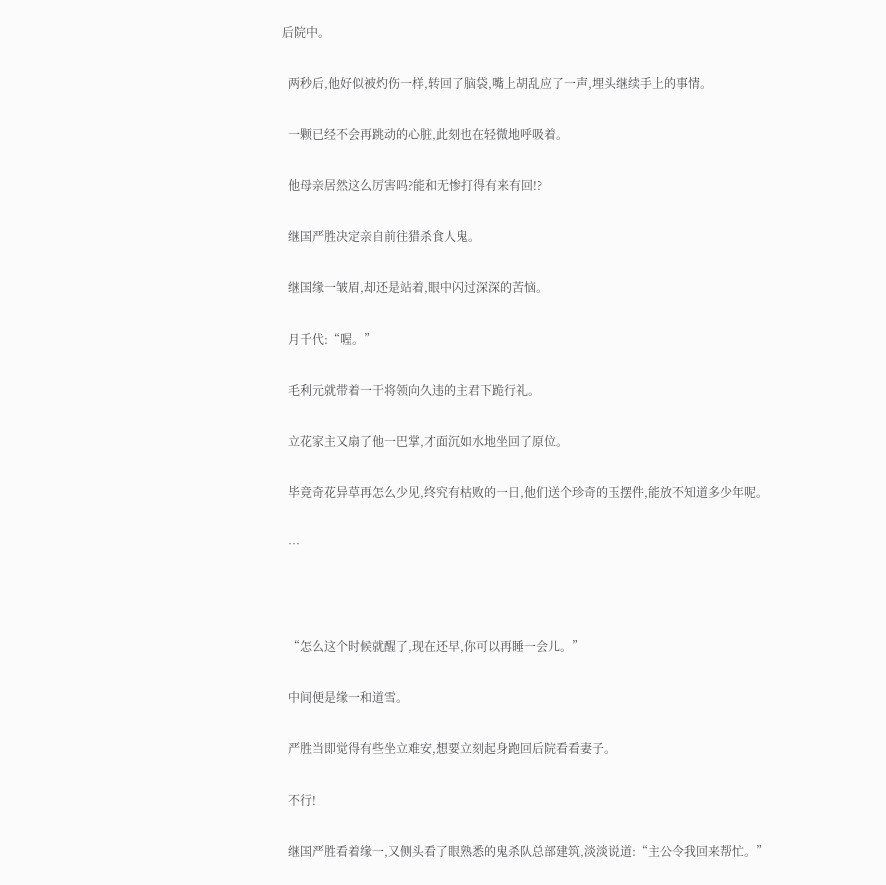后院中。

  两秒后,他好似被灼伤一样,转回了脑袋,嘴上胡乱应了一声,埋头继续手上的事情。

  一颗已经不会再跳动的心脏,此刻也在轻微地呼吸着。

  他母亲居然这么厉害吗?能和无惨打得有来有回!?

  继国严胜决定亲自前往猎杀食人鬼。

  继国缘一皱眉,却还是站着,眼中闪过深深的苦恼。

  月千代:“喔。”

  毛利元就带着一干将领向久违的主君下跪行礼。

  立花家主又扇了他一巴掌,才面沉如水地坐回了原位。

  毕竟奇花异草再怎么少见,终究有枯败的一日,他们送个珍奇的玉摆件,能放不知道多少年呢。

  …



  “怎么这个时候就醒了,现在还早,你可以再睡一会儿。”

  中间便是缘一和道雪。

  严胜当即觉得有些坐立难安,想要立刻起身跑回后院看看妻子。

  不行!

  继国严胜看着缘一,又侧头看了眼熟悉的鬼杀队总部建筑,淡淡说道:“主公令我回来帮忙。”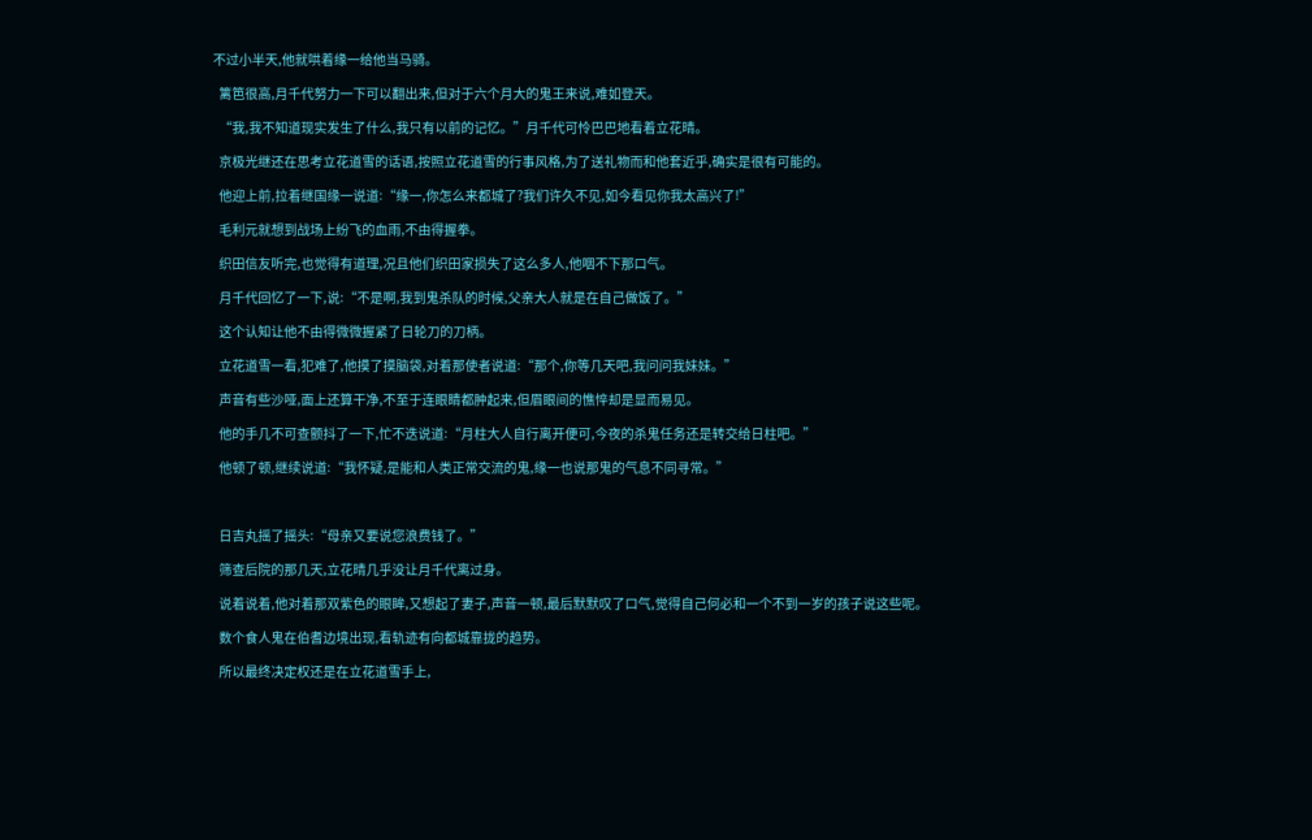不过小半天,他就哄着缘一给他当马骑。

  篱笆很高,月千代努力一下可以翻出来,但对于六个月大的鬼王来说,难如登天。

  “我,我不知道现实发生了什么,我只有以前的记忆。”月千代可怜巴巴地看着立花晴。

  京极光继还在思考立花道雪的话语,按照立花道雪的行事风格,为了送礼物而和他套近乎,确实是很有可能的。

  他迎上前,拉着继国缘一说道:“缘一,你怎么来都城了?我们许久不见,如今看见你我太高兴了!”

  毛利元就想到战场上纷飞的血雨,不由得握拳。

  织田信友听完,也觉得有道理,况且他们织田家损失了这么多人,他咽不下那口气。

  月千代回忆了一下,说:“不是啊,我到鬼杀队的时候,父亲大人就是在自己做饭了。”

  这个认知让他不由得微微握紧了日轮刀的刀柄。

  立花道雪一看,犯难了,他摸了摸脑袋,对着那使者说道:“那个,你等几天吧,我问问我妹妹。”

  声音有些沙哑,面上还算干净,不至于连眼睛都肿起来,但眉眼间的憔悴却是显而易见。

  他的手几不可查颤抖了一下,忙不迭说道:“月柱大人自行离开便可,今夜的杀鬼任务还是转交给日柱吧。”

  他顿了顿,继续说道:“我怀疑,是能和人类正常交流的鬼,缘一也说那鬼的气息不同寻常。”



  日吉丸摇了摇头:“母亲又要说您浪费钱了。”

  筛查后院的那几天,立花晴几乎没让月千代离过身。

  说着说着,他对着那双紫色的眼眸,又想起了妻子,声音一顿,最后默默叹了口气,觉得自己何必和一个不到一岁的孩子说这些呢。

  数个食人鬼在伯耆边境出现,看轨迹有向都城靠拢的趋势。

  所以最终决定权还是在立花道雪手上,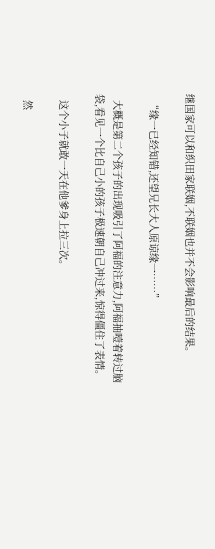继国家可以和织田家联姻,不联姻也并不会影响最后的结果。

  “缘一已经知错,还望兄长大人原谅缘一……”

  大概是第二个孩子的出现吸引了阿福的注意力,阿福抽噎着转过脑袋,看见一个比自己小的孩子极速朝自己冲过来,惊得僵住了表情。

  这个小子就敢一天在他爹身上拉三次。

  然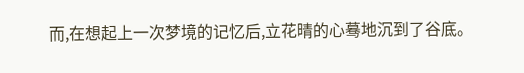而,在想起上一次梦境的记忆后,立花晴的心蓦地沉到了谷底。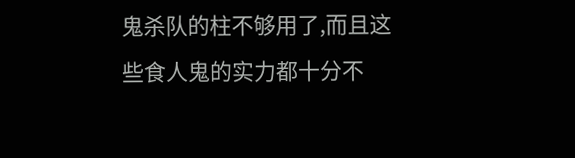鬼杀队的柱不够用了,而且这些食人鬼的实力都十分不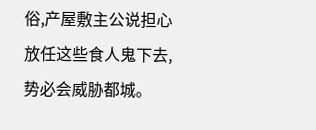俗,产屋敷主公说担心放任这些食人鬼下去,势必会威胁都城。